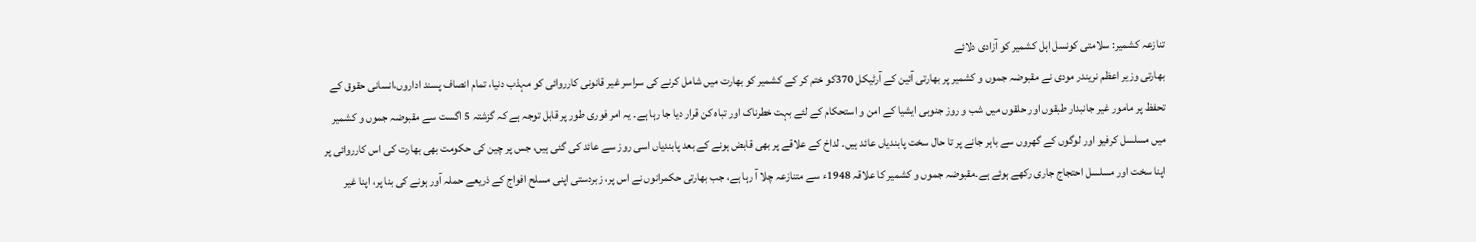تنازعہ کشمیر: سلامتی کونسل اہل کشمیر کو آزادی دلائے
بھارتی وزیر اعظم نریندر مودی نے مقبوضہ جموں و کشمیر پر بھارتی آئین کے آرٹیکل 370کو ختم کر کے کشمیر کو بھارت میں شامل کرنے کی سراسر غیر قانونی کارروائی کو مہذب دنیا، تمام انصاف پسند اداروں،انسانی حقوق کے تحفظ پر مامور غیر جانبدار طبقوں اور حلقوں میں شب و روز جنوبی ایشیا کے امن و استحکام کے لئے بہت خطرناک اور تباہ کن قرار دیا جا رہا ہے۔ یہ امر فوری طور پر قابل توجہ ہے کہ گزشتہ 5 اگست سے مقبوضہ جموں و کشمیر میں مسلسل کرفیو اور لوگوں کے گھروں سے باہر جانے پر تا حال سخت پابندیاں عائد ہیں۔ لداخ کے علاقے پر بھی قابض ہونے کے بعد پابندیاں اسی روز سے عائد کی گئی ہیں، جس پر چین کی حکومت بھی بھارت کی اس کارروائی پر اپنا سخت اور مسلسل احتجاج جاری رکھے ہوئے ہے۔مقبوضہ جموں و کشمیر کا علاقہ 1948ء سے متنازعہ چلا آ رہا ہے، جب بھارتی حکمرانوں نے اس پر، زبردستی اپنی مسلح افواج کے ذریعے حملہ آور ہونے کی بنا پر، اپنا غیر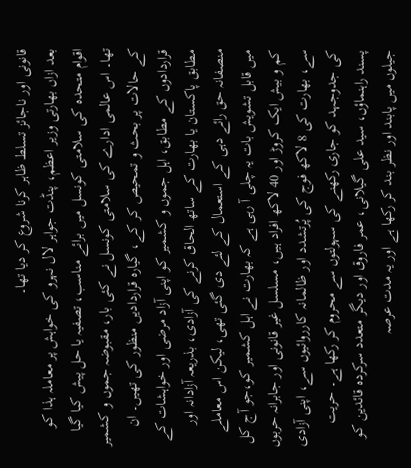قانونی اور ناجائز تسلط ظاہر کرنا شروع کر دیا تھا۔
بعد ازاں بھارتی وزیر اعظم، پنڈت جواہر لال نہرو کی خواہش پر معاملہ ہذا کو اقوام متحدہ کی سلامتی کونسل میں برائے مناسب، تصفیہ یا حل پیش کیا گیا تھا۔ اس عالمی ادارے کی سلامتی کونسل نے کئی بار، مقبوضہ جموں و کشمیر کے حالات پر بحث و تمحیص کر کے، گیارہ قراردادیں منظور کی تھیں۔ ان قراردادوں کے مطابق، اہل جموں و کشمیر کو اپنی آزاد مرضی اور خواہشات کے مطابق پاکستان یا بھارت کے ساتھ الحاق کرنے کی آزادی، بذریعہ آزادانہ اور منصفانہ حق رائے دہی کے استعمال کے لئے دی گئی تھی، لیکن اس معاملے میں قابل تشویش بات یہ چلی آ رہی ہے کہ بھارت نے اہل کشمیر کو،جو آج کل کم و بیش ایک کروڑ اور 40 لاکھ افراد ہیں، مسلسل غیر قانونی اور جابرانہ حربوں سے، بھارت کی 8 لاکھ فوج کی پُرتشدد اور ظالمانہ کارروائیوں سے، اپنی آزادی کی جدوجہد کو جاری رکھنے کی سہولتوں سے محروم کر رکھا ہے۔ حریت پسند راہنماؤں، سید علی گیلانی، عمر فاروق اور دیگر متعدد سرکردہ قائدین کو جیلوں میں پابند اور نظر بند کر رکھا ہے اور یہ مدت عرصہ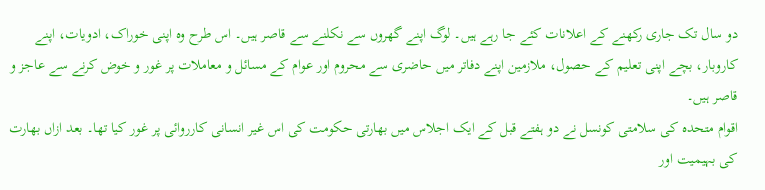دو سال تک جاری رکھنے کے اعلانات کئے جا رہے ہیں۔ لوگ اپنے گھروں سے نکلنے سے قاصر ہیں۔ اس طرح وہ اپنی خوراک، ادویات، اپنے کاروبار، بچے اپنی تعلیم کے حصول، ملازمین اپنے دفاتر میں حاضری سے محروم اور عوام کے مسائل و معاملات پر غور و خوض کرنے سے عاجز و قاصر ہیں۔
اقوام متحدہ کی سلامتی کونسل نے دو ہفتے قبل کے ایک اجلاس میں بھارتی حکومت کی اس غیر انسانی کارروائی پر غور کیا تھا۔ بعد ازاں بھارت کی بہیمیت اور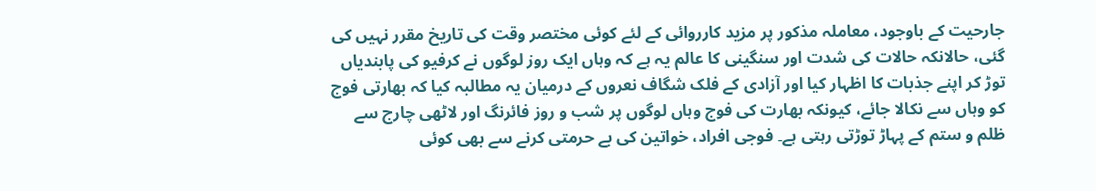جارحیت کے باوجود، معاملہ مذکور پر مزید کارروائی کے لئے کوئی مختصر وقت کی تاریخ مقرر نہیں کی گئی، حالانکہ حالات کی شدت اور سنگینی کا عالم یہ ہے کہ وہاں ایک روز لوگوں نے کرفیو کی پابندیاں توڑ کر اپنے جذبات کا اظہار کیا اور آزادی کے فلک شگاف نعروں کے درمیان یہ مطالبہ کیا کہ بھارتی فوج کو وہاں سے نکالا جائے، کیونکہ بھارت کی فوج وہاں لوگوں پر شب و روز فائرنگ اور لاٹھی چارج سے ظلم و ستم کے پہاڑ توڑتی رہتی ہے۔ فوجی افراد، خواتین کی بے حرمتی کرنے سے بھی کوئی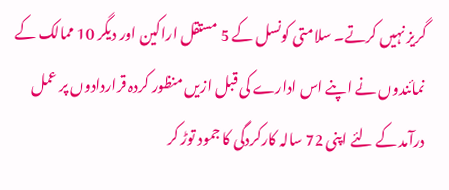گریز نہیں کرتے۔ سلامتی کونسل کے 5 مستقل اراکین اور دیگر 10 ممالک کے نمائندوں نے اپنے اس ادارے کی قبل ازیں منظور کردہ قراردادوں پر عمل درآمد کے لئے اپنی 72 سالہ کارکردگی کا جمود توڑ کر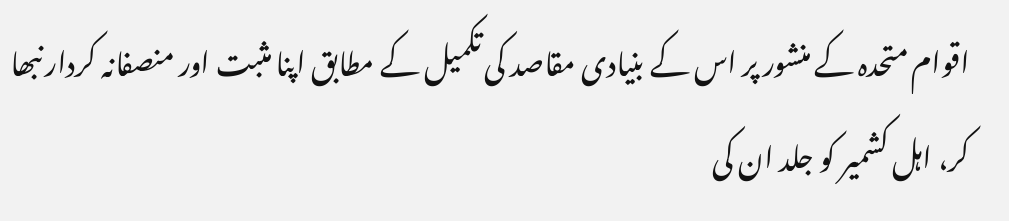اقوام متحدہ کے منشور پر اس کے بنیادی مقاصد کی تکمیل کے مطابق اپنا مثبت اور منصفانہ کردار نبھا کر، اہل کشمیر کو جلد ان کی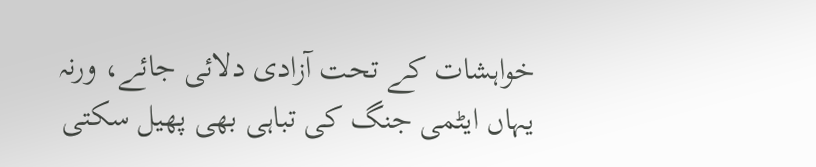خواہشات کے تحت آزادی دلائی جائے، ورنہ یہاں ایٹمی جنگ کی تباہی بھی پھیل سکتی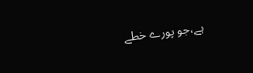ہے،جو پورے خطے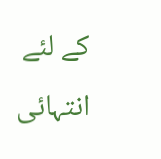کے لئے انتہائی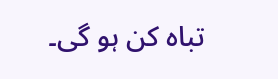تباہ کن ہو گی۔